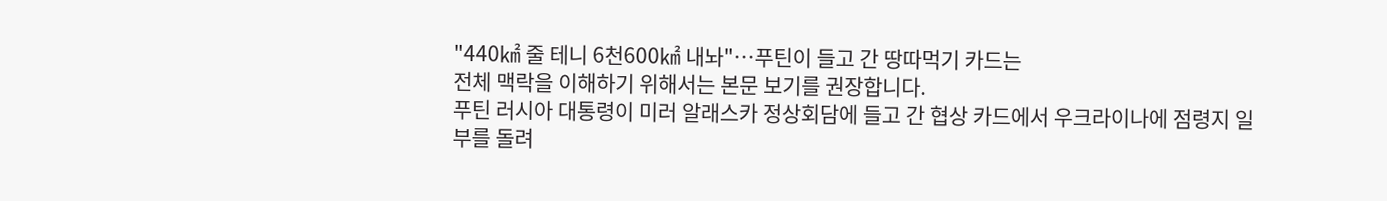"440㎢ 줄 테니 6천600㎢ 내놔"…푸틴이 들고 간 땅따먹기 카드는
전체 맥락을 이해하기 위해서는 본문 보기를 권장합니다.
푸틴 러시아 대통령이 미러 알래스카 정상회담에 들고 간 협상 카드에서 우크라이나에 점령지 일부를 돌려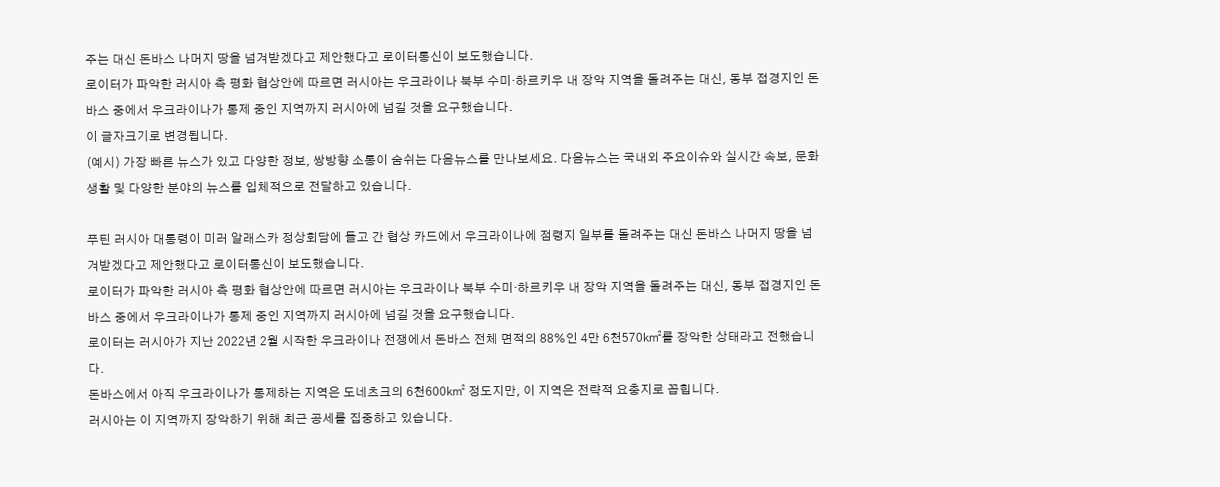주는 대신 돈바스 나머지 땅을 넘겨받겠다고 제안했다고 로이터통신이 보도했습니다.
로이터가 파악한 러시아 측 평화 협상안에 따르면 러시아는 우크라이나 북부 수미·하르키우 내 장악 지역을 돌려주는 대신, 동부 접경지인 돈바스 중에서 우크라이나가 통제 중인 지역까지 러시아에 넘길 것을 요구했습니다.
이 글자크기로 변경됩니다.
(예시) 가장 빠른 뉴스가 있고 다양한 정보, 쌍방향 소통이 숨쉬는 다음뉴스를 만나보세요. 다음뉴스는 국내외 주요이슈와 실시간 속보, 문화생활 및 다양한 분야의 뉴스를 입체적으로 전달하고 있습니다.

푸틴 러시아 대통령이 미러 알래스카 정상회담에 들고 간 협상 카드에서 우크라이나에 점령지 일부를 돌려주는 대신 돈바스 나머지 땅을 넘겨받겠다고 제안했다고 로이터통신이 보도했습니다.
로이터가 파악한 러시아 측 평화 협상안에 따르면 러시아는 우크라이나 북부 수미·하르키우 내 장악 지역을 돌려주는 대신, 동부 접경지인 돈바스 중에서 우크라이나가 통제 중인 지역까지 러시아에 넘길 것을 요구했습니다.
로이터는 러시아가 지난 2022년 2월 시작한 우크라이나 전쟁에서 돈바스 전체 면적의 88%인 4만 6천570㎢를 장악한 상태라고 전했습니다.
돈바스에서 아직 우크라이나가 통제하는 지역은 도네츠크의 6천600㎢ 정도지만, 이 지역은 전략적 요충지로 꼽힙니다.
러시아는 이 지역까지 장악하기 위해 최근 공세를 집중하고 있습니다.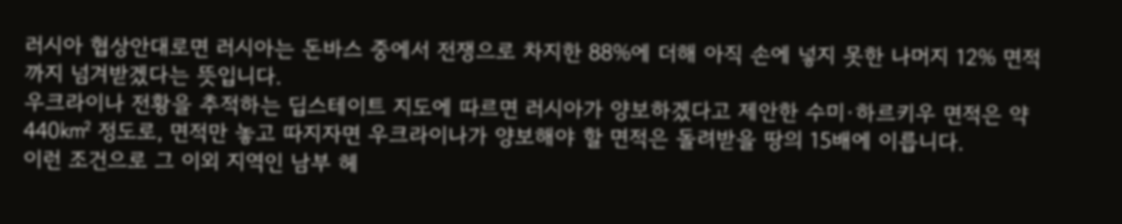러시아 협상안대로면 러시아는 돈바스 중에서 전쟁으로 차지한 88%에 더해 아직 손에 넣지 못한 나머지 12% 면적까지 넘겨받겠다는 뜻입니다.
우크라이나 전황을 추적하는 딥스테이트 지도에 따르면 러시아가 양보하겠다고 제안한 수미·하르키우 면적은 약 440㎢ 정도로, 면적만 놓고 따지자면 우크라이나가 양보해야 할 면적은 돌려받을 땅의 15배에 이릅니다.
이런 조건으로 그 이외 지역인 남부 헤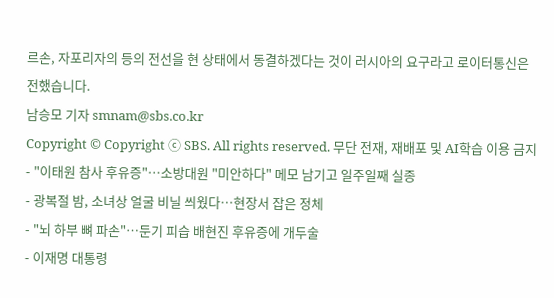르손, 자포리자의 등의 전선을 현 상태에서 동결하겠다는 것이 러시아의 요구라고 로이터통신은 전했습니다.
남승모 기자 smnam@sbs.co.kr
Copyright © Copyright ⓒ SBS. All rights reserved. 무단 전재, 재배포 및 AI학습 이용 금지
- "이태원 참사 후유증"…소방대원 "미안하다" 메모 남기고 일주일째 실종
- 광복절 밤, 소녀상 얼굴 비닐 씌웠다…현장서 잡은 정체
- "뇌 하부 뼈 파손"…둔기 피습 배현진 후유증에 개두술
- 이재명 대통령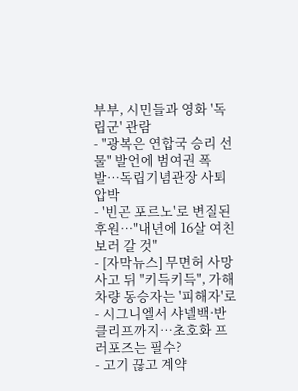부부, 시민들과 영화 '독립군' 관람
- "광복은 연합국 승리 선물" 발언에 범여권 폭발…독립기념관장 사퇴 압박
- '빈곤 포르노'로 변질된 후원…"내년에 16살 여친 보러 갈 것"
- [자막뉴스] 무면허 사망 사고 뒤 "키득키득", 가해 차량 동승자는 '피해자'로
- 시그니엘서 샤넬백·반클리프까지…초호화 프러포즈는 필수?
- 고기 끊고 계약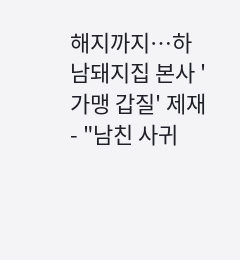해지까지…하남돼지집 본사 '가맹 갑질' 제재
- "남친 사귀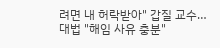려면 내 허락받아" 갑질 교수…대법 "해임 사유 충분"